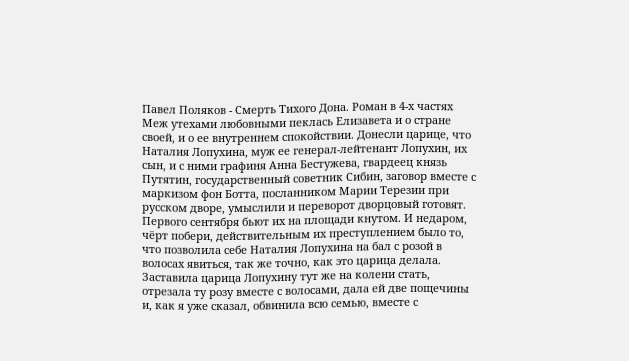Павел Поляков - Смерть Тихого Дона. Роман в 4-х частях
Меж утехами любовными пеклась Елизавета и о стране своей, и о ее внутреннем спокойствии. Донесли царице, что Наталия Лопухина, муж ее генерал-лейтенант Лопухин, их сын, и с ними графиня Анна Бестужева, гвардеец князь Путятин, государственный советник Сибин, заговор вместе с маркизом фон Ботта, посланником Марии Терезии при русском дворе, умыслили и переворот дворцовый готовят. Первого сентября бьют их на площади кнутом. И недаром, чёрт побери, действительным их преступлением было то, что позволила себе Наталия Лопухина на бал с розой в волосах явиться, так же точно, как это царица делала. Заставила царица Лопухину тут же на колени стать, отрезала ту розу вместе с волосами, дала ей две пощечины и, как я уже сказал, обвинила всю семью, вместе с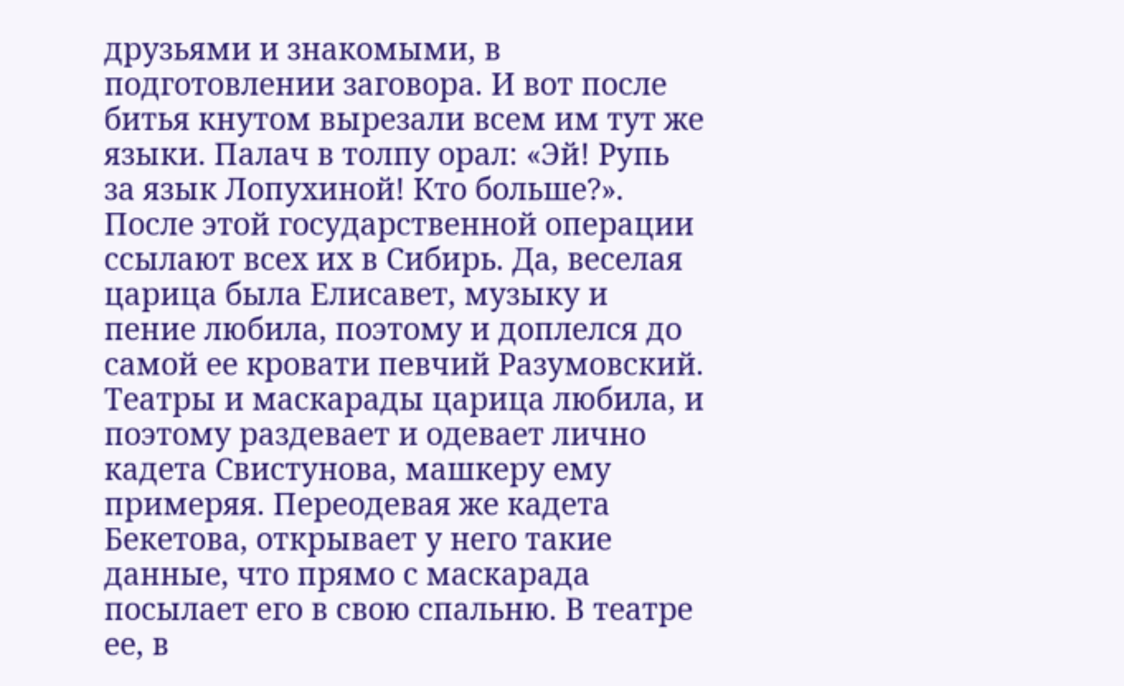друзьями и знакомыми, в подготовлении заговора. И вот после битья кнутом вырезали всем им тут же языки. Палач в толпу орал: «Эй! Рупь за язык Лопухиной! Кто больше?». После этой государственной операции ссылают всех их в Сибирь. Да, веселая царица была Елисавет, музыку и пение любила, поэтому и доплелся до самой ее кровати певчий Разумовский. Театры и маскарады царица любила, и поэтому раздевает и одевает лично кадета Свистунова, машкеру ему примеряя. Переодевая же кадета Бекетова, открывает у него такие данные, что прямо с маскарада посылает его в свою спальню. В театре ее, в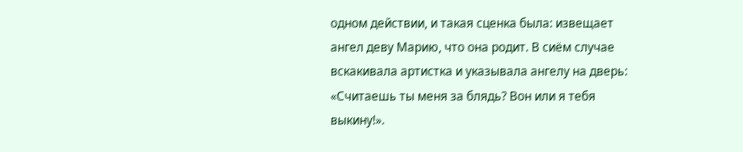одном действии, и такая сценка была: извещает ангел деву Марию, что она родит. В сиём случае вскакивала артистка и указывала ангелу на дверь: «Считаешь ты меня за блядь? Вон или я тебя выкину!».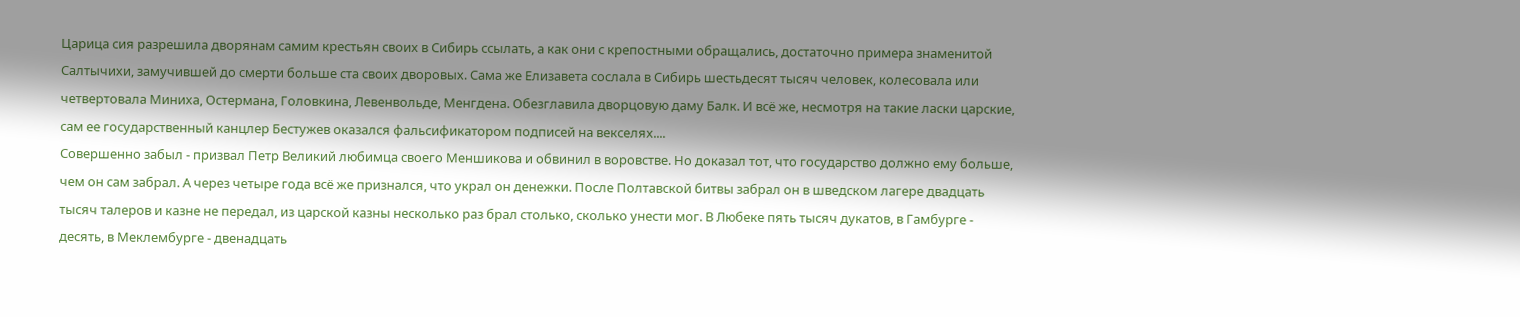Царица сия разрешила дворянам самим крестьян своих в Сибирь ссылать, а как они с крепостными обращались, достаточно примера знаменитой Салтычихи, замучившей до смерти больше ста своих дворовых. Сама же Елизавета сослала в Сибирь шестьдесят тысяч человек, колесовала или четвертовала Миниха, Остермана, Головкина, Левенвольде, Менгдена. Обезглавила дворцовую даму Балк. И всё же, несмотря на такие ласки царские, сам ее государственный канцлер Бестужев оказался фальсификатором подписей на векселях....
Совершенно забыл - призвал Петр Великий любимца своего Меншикова и обвинил в воровстве. Но доказал тот, что государство должно ему больше, чем он сам забрал. А через четыре года всё же признался, что украл он денежки. После Полтавской битвы забрал он в шведском лагере двадцать тысяч талеров и казне не передал, из царской казны несколько раз брал столько, сколько унести мог. В Любеке пять тысяч дукатов, в Гамбурге - десять, в Меклембурге - двенадцать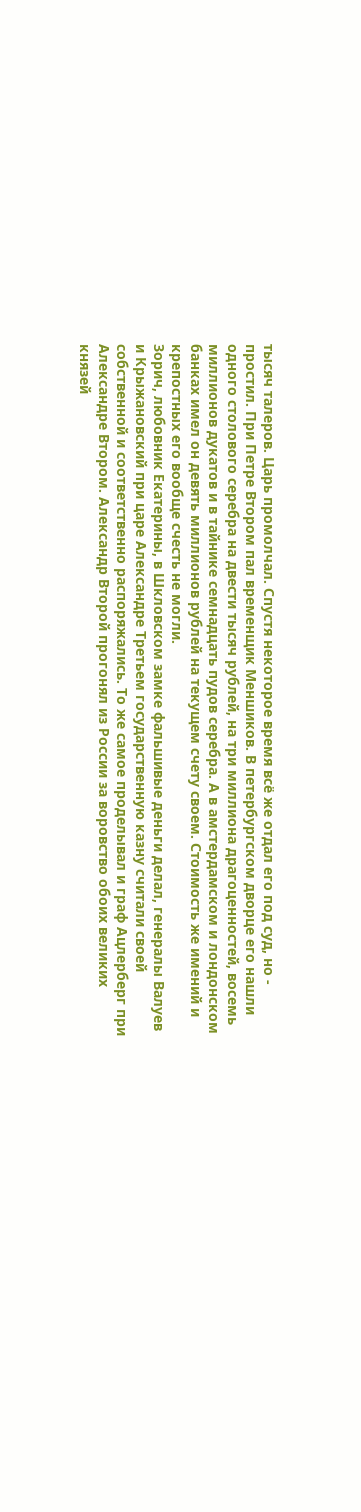тысяч талеров. Царь промолчал. Спустя некоторое время всё же отдал его под суд, но - простил. При Петре Втором пал временщик Меншиков. В петербургском дворце его нашли одного столового серебра на двести тысяч рублей, на три миллиона драгоценностей, восемь миллионов дукатов и в тайнике семнадцать пудов серебра. А в амстердамском и лондонском банках имел он девять миллионов рублей на текущем счету своем. Стоимость же имений и крепостных его вообще счесть не могли.
Зорич, любовник Екатерины, в Шкловском замке фальшивые деньги делал, генералы Валуев и Крыжановский при царе Александре Третьем государственную казну считали своей собственной и соответственно распоряжались. То же самое проделывал и граф Ацлерберг при Александре Втором. Александр Второй прогонял из России за воровство обоих великих князей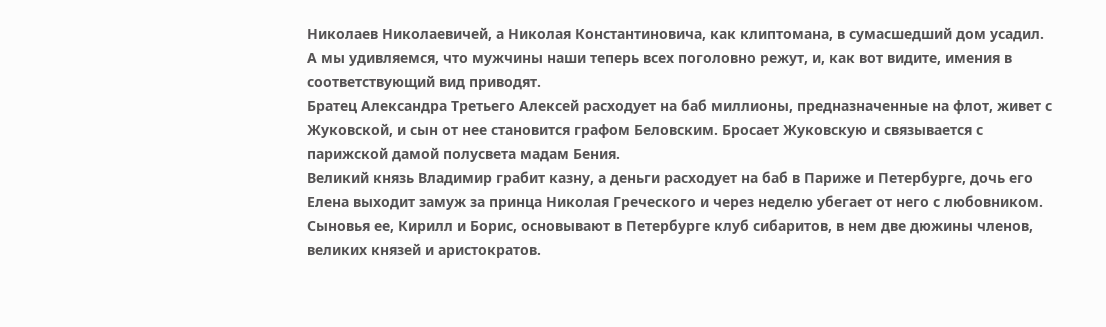Николаев Николаевичей, а Николая Константиновича, как клиптомана, в сумасшедший дом усадил.
А мы удивляемся, что мужчины наши теперь всех поголовно режут, и, как вот видите, имения в соответствующий вид приводят.
Братец Александра Третьего Алексей расходует на баб миллионы, предназначенные на флот, живет с Жуковской, и сын от нее становится графом Беловским. Бросает Жуковскую и связывается с парижской дамой полусвета мадам Бения.
Великий князь Владимир грабит казну, а деньги расходует на баб в Париже и Петербурге, дочь его Елена выходит замуж за принца Николая Греческого и через неделю убегает от него с любовником. Сыновья ее, Кирилл и Борис, основывают в Петербурге клуб сибаритов, в нем две дюжины членов, великих князей и аристократов.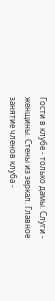Гости в клубе - только дамы. Слуги - женщины. Стены из зеркал. Главное занятие членов клуба -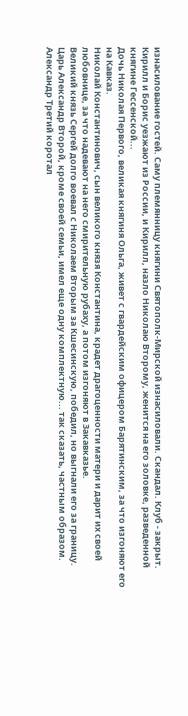изнасилование гостей. Саму племянницу княгини Святополк-Мирской изнасиловали. Скандал. Клуб - закрыт. Кирилл и Борис уезжают из России, и Кирилл, назло Николаю Второму, женится на его золовке, разведенной княгине Гессенской...
Дочь Николая Первого, великая княгиня Ольга, живет с гвардейским офицером Барятинским, за что изгоняют его на Кавказ.
Николай Константинович, сын великого князя Константина, крадет драгоценности матери и дарит их своей любовнице, за что надевают на него смирительную рубаху, а потом изгоняют в Закавказье.
Великий князь Сергей долго воевал с Николаем Вторым за Кшесинскую, победил, но выгнали его за границу.
Царь Александр Второй, кроме своей семьи, имел еще одну комплектную... так сказать, частным образом.
Александр Третий коротал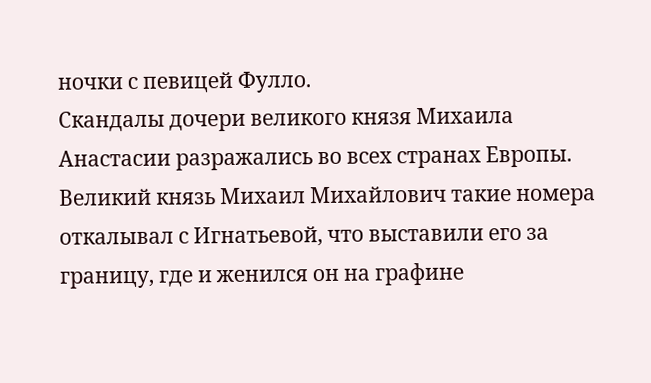ночки с певицей Фулло.
Скандалы дочери великого князя Михаила Анастасии разражались во всех странах Европы.
Великий князь Михаил Михайлович такие номера откалывал с Игнатьевой, что выставили его за границу, где и женился он на графине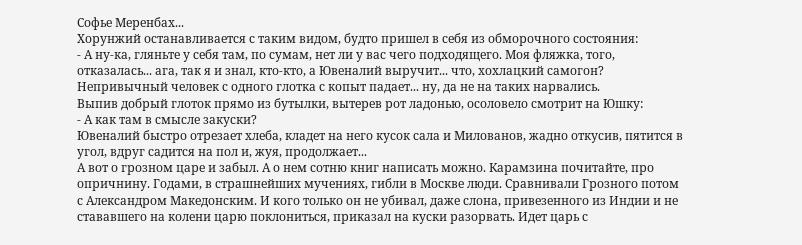Софье Меренбах...
Хорунжий останавливается с таким видом, будто пришел в себя из обморочного состояния:
- А ну-ка, гляньте у себя там, по сумам, нет ли у вас чего подходящего. Моя фляжка, того, отказалась... ага, так я и знал, кто-кто, а Ювеналий выручит... что, хохлацкий самогон? Непривычный человек с одного глотка с копыт падает... ну, да не на таких нарвались.
Выпив добрый глоток прямо из бутылки, вытерев рот ладонью, осоловело смотрит на Юшку:
- А как там в смысле закуски?
Ювеналий быстро отрезает хлеба, кладет на него кусок сала и Милованов, жадно откусив, пятится в угол, вдруг садится на пол и, жуя, продолжает...
А вот о грозном царе и забыл. А о нем сотню книг написать можно. Карамзина почитайте, про опричнину. Годами, в страшнейших мучениях, гибли в Москве люди. Сравнивали Грозного потом с Александром Македонским. И кого только он не убивал, даже слона, привезенного из Индии и не стававшего на колени царю поклониться, приказал на куски разорвать. Идет царь с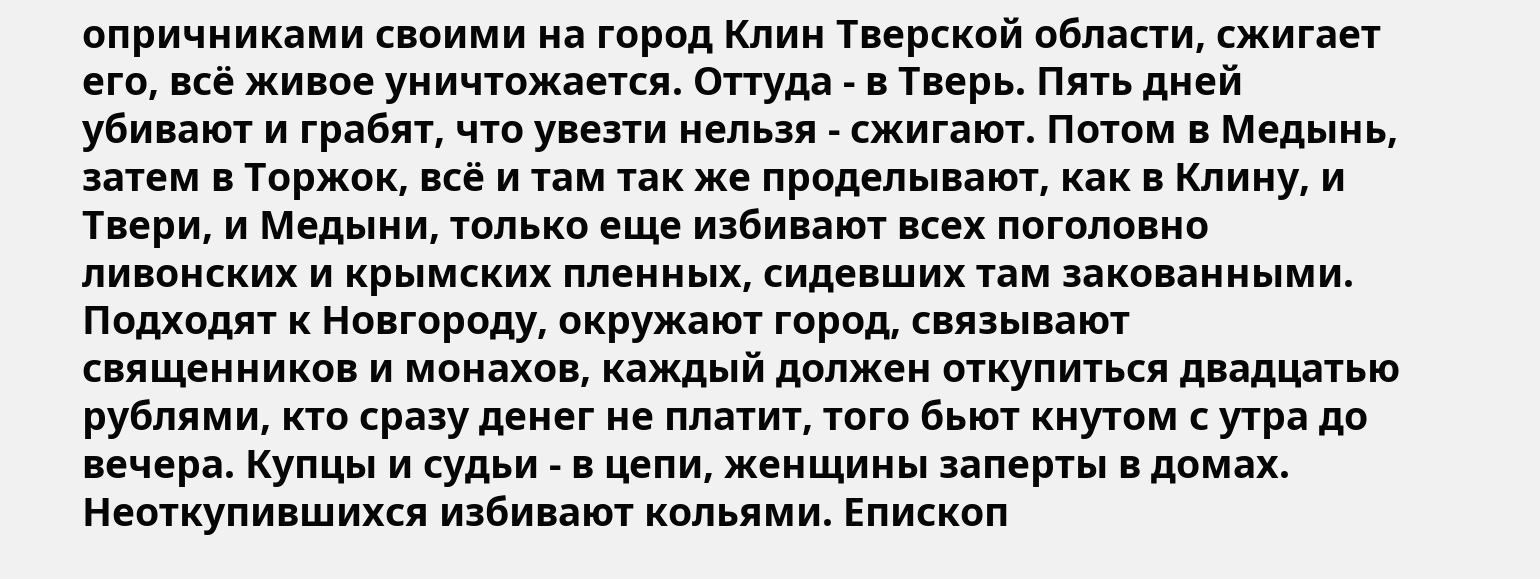опричниками своими на город Клин Тверской области, сжигает его, всё живое уничтожается. Оттуда - в Тверь. Пять дней убивают и грабят, что увезти нельзя - сжигают. Потом в Медынь, затем в Торжок, всё и там так же проделывают, как в Клину, и Твери, и Медыни, только еще избивают всех поголовно ливонских и крымских пленных, сидевших там закованными. Подходят к Новгороду, окружают город, связывают священников и монахов, каждый должен откупиться двадцатью рублями, кто сразу денег не платит, того бьют кнутом с утра до вечера. Купцы и судьи - в цепи, женщины заперты в домах. Неоткупившихся избивают кольями. Епископ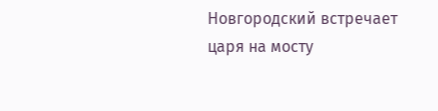Новгородский встречает царя на мосту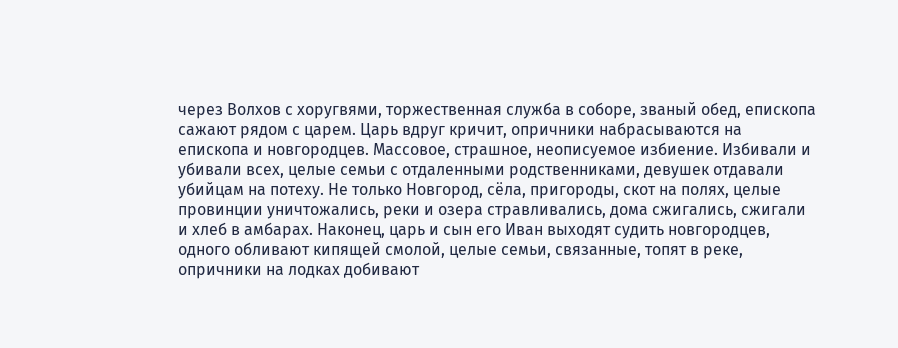через Волхов с хоругвями, торжественная служба в соборе, званый обед, епископа сажают рядом с царем. Царь вдруг кричит, опричники набрасываются на епископа и новгородцев. Массовое, страшное, неописуемое избиение. Избивали и убивали всех, целые семьи с отдаленными родственниками, девушек отдавали убийцам на потеху. Не только Новгород, сёла, пригороды, скот на полях, целые провинции уничтожались, реки и озера стравливались, дома сжигались, сжигали и хлеб в амбарах. Наконец, царь и сын его Иван выходят судить новгородцев, одного обливают кипящей смолой, целые семьи, связанные, топят в реке, опричники на лодках добивают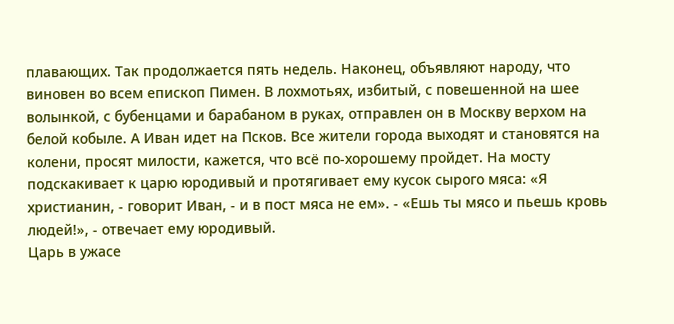плавающих. Так продолжается пять недель. Наконец, объявляют народу, что виновен во всем епископ Пимен. В лохмотьях, избитый, с повешенной на шее волынкой, с бубенцами и барабаном в руках, отправлен он в Москву верхом на белой кобыле. А Иван идет на Псков. Все жители города выходят и становятся на колени, просят милости, кажется, что всё по-хорошему пройдет. На мосту подскакивает к царю юродивый и протягивает ему кусок сырого мяса: «Я христианин, - говорит Иван, - и в пост мяса не ем». - «Ешь ты мясо и пьешь кровь людей!», - отвечает ему юродивый.
Царь в ужасе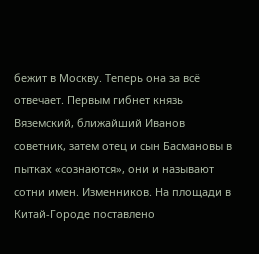бежит в Москву. Теперь она за всё отвечает. Первым гибнет князь Вяземский, ближайший Иванов советник, затем отец и сын Басмановы в пытках «сознаются», они и называют сотни имен. Изменников. На площади в Китай-Городе поставлено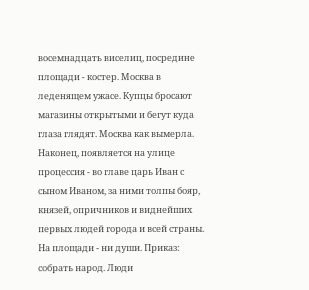восемнадцать виселиц, посредине площади - костер. Москва в леденящем ужасе. Купцы бросают магазины открытыми и бегут куда глаза глядят. Москва как вымерла. Наконец, появляется на улице процессия - во главе царь Иван с сыном Иваном, за ними толпы бояр, князей, опричников и виднейших первых людей города и всей страны. На площади - ни души. Приказ: собрать народ. Люди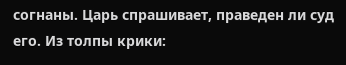согнаны. Царь спрашивает, праведен ли суд его. Из толпы крики: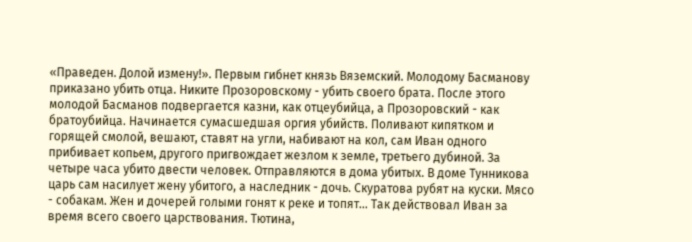«Праведен. Долой измену!». Первым гибнет князь Вяземский. Молодому Басманову приказано убить отца. Никите Прозоровскому - убить своего брата. После этого молодой Басманов подвергается казни, как отцеубийца, а Прозоровский - как братоубийца. Начинается сумасшедшая оргия убийств. Поливают кипятком и горящей смолой, вешают, ставят на угли, набивают на кол, сам Иван одного прибивает копьем, другого пригвождает жезлом к земле, третьего дубиной. За четыре часа убито двести человек. Отправляются в дома убитых. В доме Тунникова царь сам насилует жену убитого, а наследник - дочь. Скуратова рубят на куски. Мясо - собакам. Жен и дочерей голыми гонят к реке и топят... Так действовал Иван за время всего своего царствования. Тютина,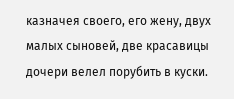казначея своего, его жену, двух малых сыновей, две красавицы дочери велел порубить в куски.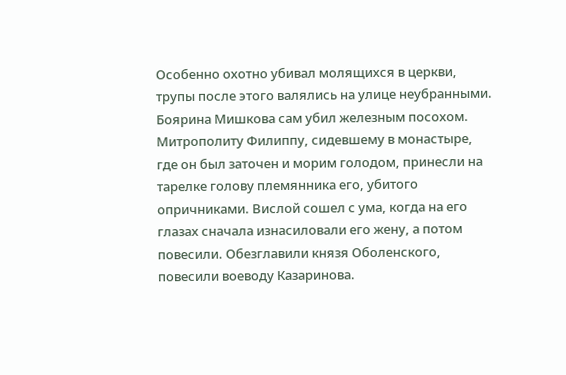Особенно охотно убивал молящихся в церкви, трупы после этого валялись на улице неубранными. Боярина Мишкова сам убил железным посохом. Митрополиту Филиппу, сидевшему в монастыре, где он был заточен и морим голодом, принесли на тарелке голову племянника его, убитого опричниками. Вислой сошел с ума, когда на его глазах сначала изнасиловали его жену, а потом повесили. Обезглавили князя Оболенского, повесили воеводу Казаринова.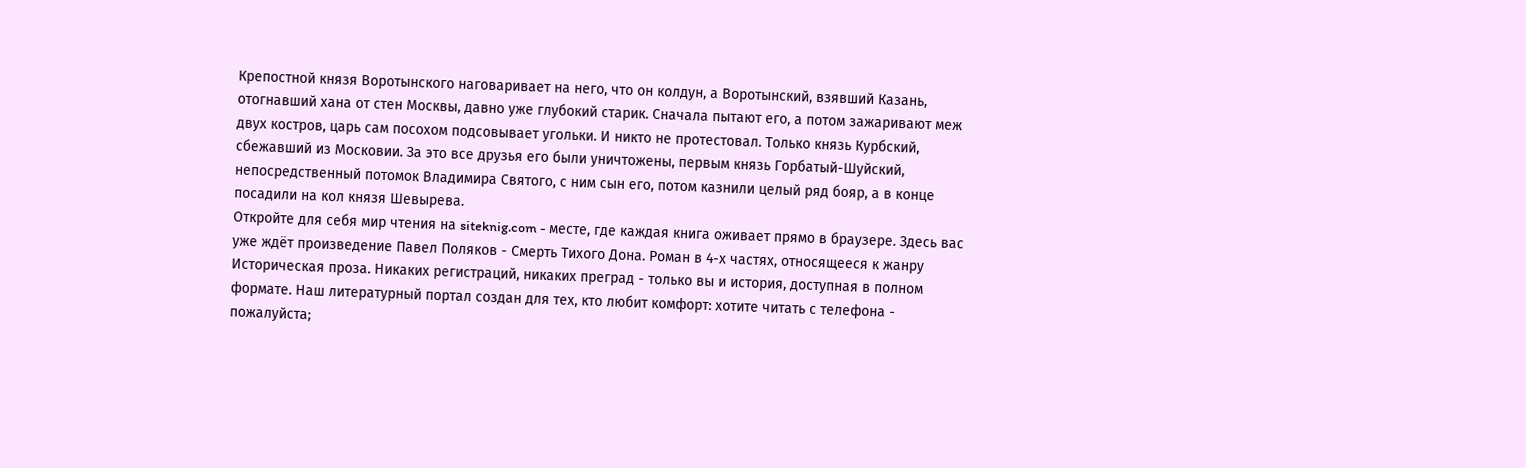Крепостной князя Воротынского наговаривает на него, что он колдун, а Воротынский, взявший Казань, отогнавший хана от стен Москвы, давно уже глубокий старик. Сначала пытают его, а потом зажаривают меж двух костров, царь сам посохом подсовывает угольки. И никто не протестовал. Только князь Курбский, сбежавший из Московии. За это все друзья его были уничтожены, первым князь Горбатый-Шуйский, непосредственный потомок Владимира Святого, с ним сын его, потом казнили целый ряд бояр, а в конце посадили на кол князя Шевырева.
Откройте для себя мир чтения на siteknig.com - месте, где каждая книга оживает прямо в браузере. Здесь вас уже ждёт произведение Павел Поляков - Смерть Тихого Дона. Роман в 4-х частях, относящееся к жанру Историческая проза. Никаких регистраций, никаких преград - только вы и история, доступная в полном формате. Наш литературный портал создан для тех, кто любит комфорт: хотите читать с телефона - пожалуйста;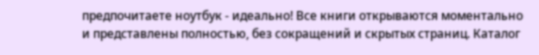предпочитаете ноутбук - идеально! Все книги открываются моментально и представлены полностью, без сокращений и скрытых страниц. Каталог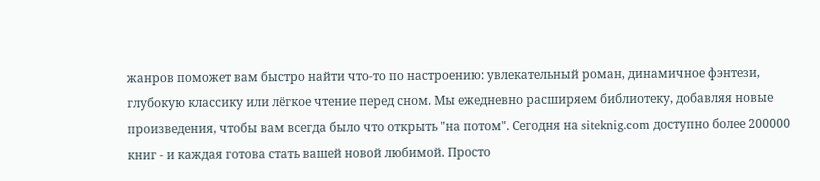жанров поможет вам быстро найти что-то по настроению: увлекательный роман, динамичное фэнтези, глубокую классику или лёгкое чтение перед сном. Мы ежедневно расширяем библиотеку, добавляя новые произведения, чтобы вам всегда было что открыть "на потом". Сегодня на siteknig.com доступно более 200000 книг - и каждая готова стать вашей новой любимой. Просто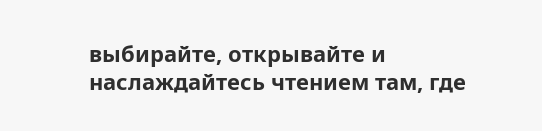выбирайте, открывайте и наслаждайтесь чтением там, где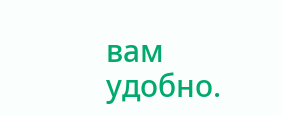вам удобно.